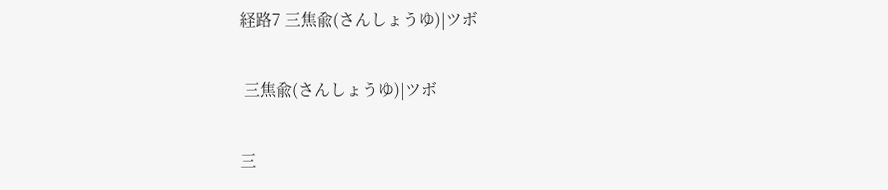経路7 三焦兪(さんしょうゆ)|ツボ

 三焦兪(さんしょうゆ)|ツボ

三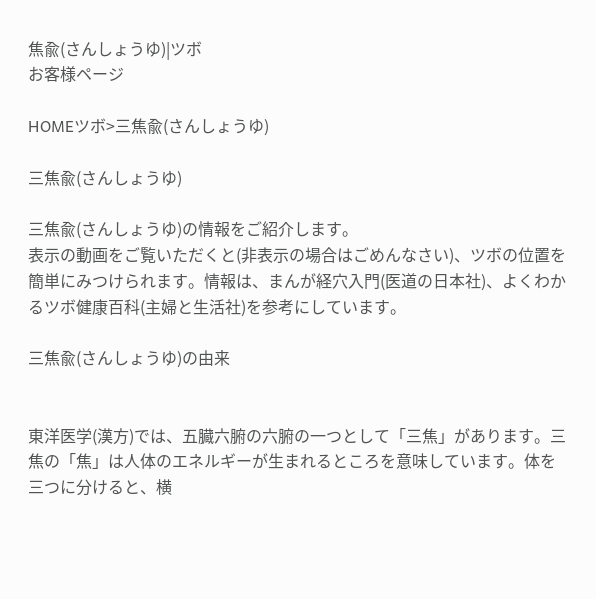焦兪(さんしょうゆ)|ツボ
お客様ページ

HOMEツボ>三焦兪(さんしょうゆ)

三焦兪(さんしょうゆ)

三焦兪(さんしょうゆ)の情報をご紹介します。
表示の動画をご覧いただくと(非表示の場合はごめんなさい)、ツボの位置を簡単にみつけられます。情報は、まんが経穴入門(医道の日本社)、よくわかるツボ健康百科(主婦と生活社)を参考にしています。

三焦兪(さんしょうゆ)の由来


東洋医学(漢方)では、五臓六腑の六腑の一つとして「三焦」があります。三焦の「焦」は人体のエネルギーが生まれるところを意味しています。体を三つに分けると、横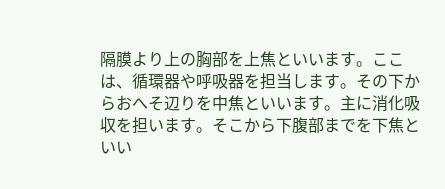隔膜より上の胸部を上焦といいます。ここは、循環器や呼吸器を担当します。その下からおへそ辺りを中焦といいます。主に消化吸収を担います。そこから下腹部までを下焦といい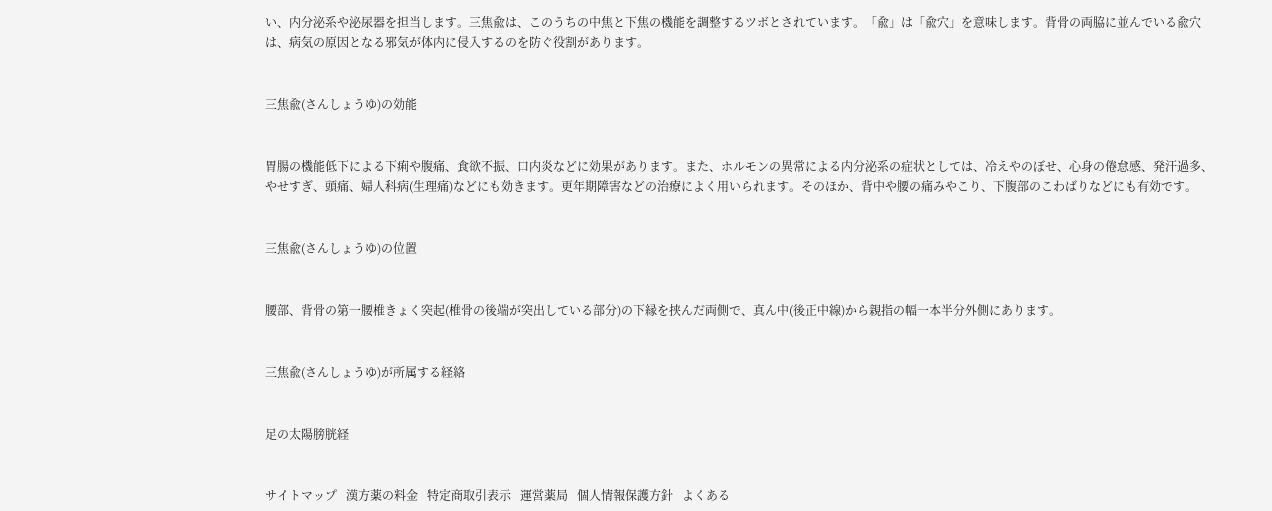い、内分泌系や泌尿器を担当します。三焦兪は、このうちの中焦と下焦の機能を調整するツボとされています。「兪」は「兪穴」を意味します。背骨の両脇に並んでいる兪穴は、病気の原因となる邪気が体内に侵入するのを防ぐ役割があります。


三焦兪(さんしょうゆ)の効能


胃腸の機能低下による下痢や腹痛、食欲不振、口内炎などに効果があります。また、ホルモンの異常による内分泌系の症状としては、冷えやのぼせ、心身の倦怠感、発汗過多、やせすぎ、頭痛、婦人科病(生理痛)などにも効きます。更年期障害などの治療によく用いられます。そのほか、背中や腰の痛みやこり、下腹部のこわばりなどにも有効です。


三焦兪(さんしょうゆ)の位置


腰部、背骨の第一腰椎きょく突起(椎骨の後端が突出している部分)の下縁を挟んだ両側で、真ん中(後正中線)から親指の幅一本半分外側にあります。


三焦兪(さんしょうゆ)が所属する経絡


足の太陽膀胱経


サイトマップ   漢方薬の料金   特定商取引表示   運営薬局   個人情報保護方針   よくある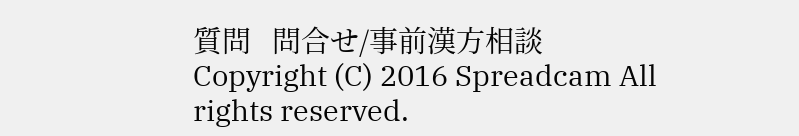質問   問合せ/事前漢方相談
Copyright (C) 2016 Spreadcam All rights reserved.